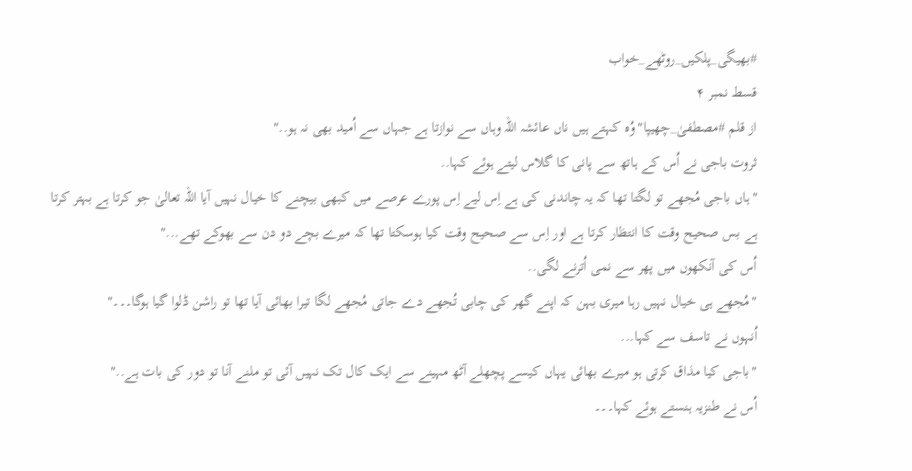#بھیگی_پلکیں_روٹھے_خواب
قسط نمبر ۴
از قلم #مصطفیٰ_چھیپا"وُہ کہتے ہیں ناں عائشہ اللہ وہاں سے نوازتا ہے جہاں سے اُمید بھی نہ ہو.."
ثروت باجی نے اُس کے ہاتھ سے پانی کا گلاس لیتے ہوئے کہا..
"ہاں باجی مُجھے تو لگتا تھا کہ یہ چاندنی کی ہے اِس لیے اِس پورے عرصے میں کبھی بیچنے کا خیال نہیں آیا اللہ تعالیٰ جو کرتا ہے بہتر کرتا ہے بس صحیح وقت کا انتظار کرتا ہے اور اِس سے صحیح وقت کیا ہوسکتا تھا کہ میرے بچے دو دن سے بھوکے تھے..."
اُس کی آنکھوں میں پھر سے نمی اُترنے لگی..
"مُجھے ہی خیال نہیں رہا میری بہن کہ اپنے گھر کی چابی تُجھے دے جاتی مُجھے لگا تیرا بھائی آیا تھا تو راشن ڈلوا گیا ہوگا۔۔۔"
اُنہوں نے تاسف سے کہا...
"باجی کیا مذاق کرتی ہو میرے بھائی یہاں کیسے پچھلے آٹھ مہینے سے ایک کال تک نہیں آئی تو ملنے آنا تو دور کی بات ہے.."
اُس نے طنزیہ ہنستے ہوئے کہا۔۔۔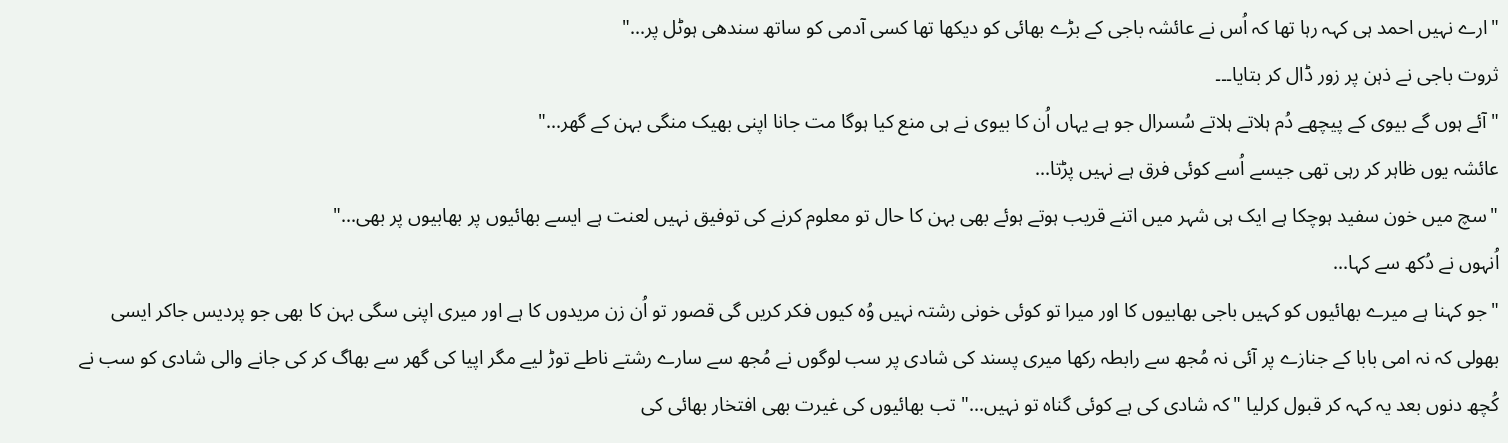"ارے نہیں احمد ہی کہہ رہا تھا کہ اُس نے عائشہ باجی کے بڑے بھائی کو دیکھا تھا کسی آدمی کو ساتھ سندھی ہوٹل پر..."
ثروت باجی نے ذہن پر زور ڈال کر بتایا۔۔۔
"آئے ہوں گے بیوی کے پیچھے دُم ہلاتے ہلاتے سُسرال جو ہے یہاں اُن کا بیوی نے ہی منع کیا ہوگا مت جانا اپنی بھیک منگی بہن کے گھر..."
عائشہ یوں ظاہر کر رہی تھی جیسے اُسے کوئی فرق ہے نہیں پڑتا...
"سچ میں خون سفید ہوچکا ہے ایک ہی شہر میں اتنے قریب ہوتے ہوئے بھی بہن کا حال تو معلوم کرنے کی توفیق نہیں لعنت ہے ایسے بھائیوں پر بھابیوں پر بھی..."
اُنہوں نے دُکھ سے کہا...
"جو کہنا ہے میرے بھائیوں کو کہیں باجی بھابیوں کا اور میرا تو کوئی خونی رشتہ نہیں وُہ کیوں فکر کریں گی قصور تو اُن زن مریدوں کا ہے اور میری اپنی سگی بہن کا بھی جو پردیس جاکر ایسی بھولی کہ نہ امی بابا کے جنازے پر آئی نہ مُجھ سے رابطہ رکھا میری پسند کی شادی پر سب لوگوں نے مُجھ سے سارے رشتے ناطے توڑ لیے مگر اپیا کی گھر سے بھاگ کر کی جانے والی شادی کو سب نے کُچھ دنوں بعد یہ کہہ کر قبول کرلیا "کہ شادی کی ہے کوئی گناہ تو نہیں..." تب بھائیوں کی غیرت بھی افتخار بھائی کی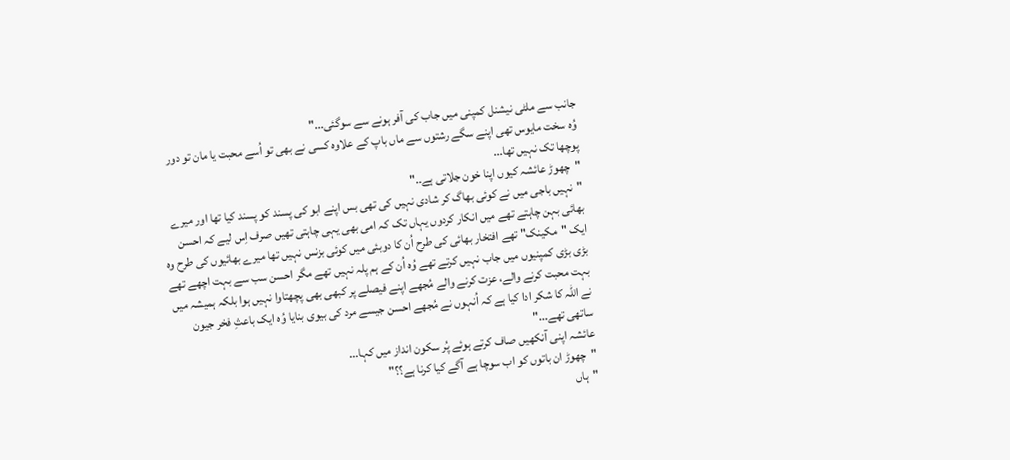جانب سے ملٹی نیشنل کمپنی میں جاب کی آفر ہونے سے سوگئی..."
وُہ سخت مایوس تھی اپنے سگے رشتوں سے ماں باپ کے علاوہ کسی نے بھی تو اُسے محبت یا مان تو دور پوچھا تک نہیں تھا...
"چھوڑ عائشہ کیوں اپنا خون جلاتی ہے.."
"نہیں باجی میں نے کوئی بھاگ کر شادی نہیں کی تھی بس اپنے ابو کی پسند کو پسند کیا تھا اور میرے بھائی بہن چاہتے تھے میں انکار کردوں یہاں تک کہ امی بھی یہی چاہتی تھیں صرف اِس لیے کہ احسن ایک "مکینک" تھے افتخار بھائی کی طرح اُن کا دوبئی میں کوئی بزنس نہیں تھا میرے بھائیوں کی طرح وہ بڑی بڑی کمپنیوں میں جاب نہیں کرتے تھے وُہ اُن کے ہم پلہ نہیں تھے مگر احسن سب سے بہت اچھے تھے بہت محبت کرنے والے، عزت کرنے والے مُجھے اپنے فیصلے پر کبھی بھی پچھتاوا نہیں ہوا بلکہ ہمیشہ میں نے اللہ کا شکر ادا کیا ہے کہ اُنہوں نے مُجھے احسن جیسے مرد کی بیوی بنایا وُہ ایک باعثِ فخر جیون ساتھی تھے..."
عائشہ اپنی آنکھیں صاف کرتے ہوئے پُر سکون انداز میں کہا...
"چھوڑ ان باتوں کو اب سوچا ہے آگے کیا کرنا ہے؟؟"
"ہاں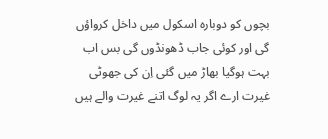بچوں کو دوبارہ اسکول میں داخل کرواؤں گی اور کوئی جاب ڈھونڈوں گی بس اب بہت ہوگیا بھاڑ میں گئی اِن کی جھوٹی غیرت ارے اگر یہ لوگ اتنے غیرت والے ہیں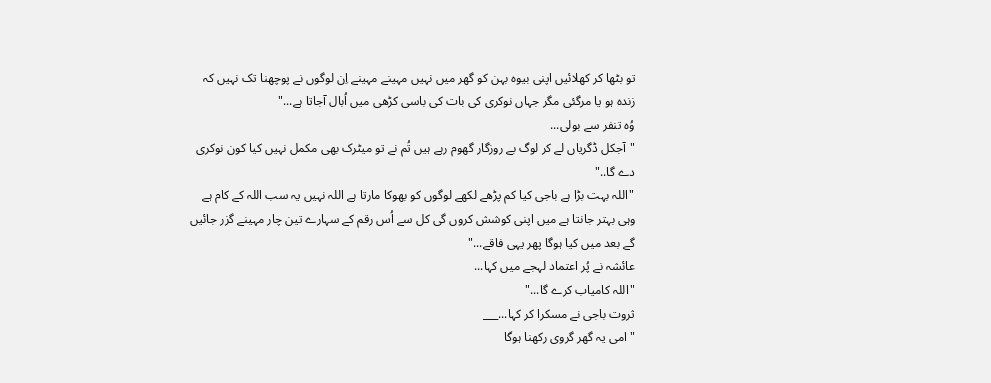تو بٹھا کر کھلائیں اپنی بیوہ بہن کو گھر میں نہیں مہینے مہینے اِن لوگوں نے پوچھنا تک نہیں کہ زندہ ہو یا مرگئی مگر جہاں نوکری کی بات کی باسی کڑھی میں اُبال آجاتا ہے..."
وُہ تنفر سے بولی...
"آجکل ڈگریاں لے کر لوگ بے روزگار گھوم رہے ہیں تُم نے تو میٹرک بھی مکمل نہیں کیا کون نوکری دے گا.."
"اللہ بہت بڑا ہے باجی کیا کم پڑھے لکھے لوگوں کو بھوکا مارتا ہے اللہ نہیں یہ سب اللہ کے کام ہے وہی بہتر جانتا ہے میں اپنی کوشش کروں گی کل سے اُس رقم کے سہارے تین چار مہینے گزر جائیں گے بعد میں کیا ہوگا پھر یہی فاقے..."
عائشہ نے پُر اعتماد لہجے میں کہا...
"اللہ کامیاب کرے گا..."
ثروت باجی نے مسکرا کر کہا...___
"امی یہ گھر گروی رکھنا ہوگا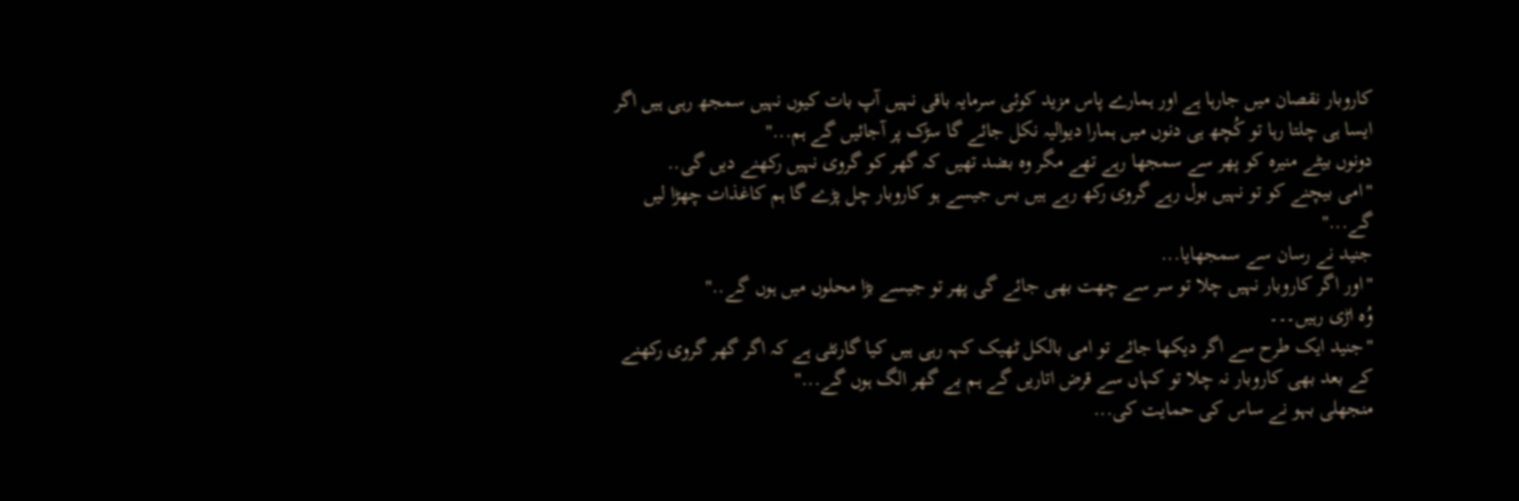کاروبار نقصان میں جارہا ہے اور ہمارے پاس مزید کوئی سرمایہ باقی نہیں آپ بات کیوں نہیں سمجھ رہی ہیں اگر ایسا ہی چلتا رہا تو کُچھ ہی دنوں میں ہمارا دیوالیہ نکل جائے گا سڑک پر آجائیں گے ہم..."
دونوں بیٹے منیرہ کو پھر سے سمجھا رہے تھے مگر وہ بضد تھیں کہ گھر کو گروی نہیں رکھنے دیں گی..
"امی بیچنے کو تو نہیں بول رہے گروی رکھ رہے ہیں بس جیسے ہو کاروبار چل پڑے گا ہم کاغذات چھڑا لیں گے..."
جنید نے رسان سے سمجھایا...
"اور اگر کاروبار نہیں چلا تو سر سے چھت بھی جائے گی پھر تو جیسے بڑا محلوں میں ہوں گے.."
وُہ اڑی رہیں۔۔۔
"جنید ایک طرح سے اگر دیکھا جائے تو امی بالکل ٹھیک کہہ رہی ہیں کیا گارنٹی ہے کہ اگر گھر گروی رکھنے کے بعد بھی کاروبار نہ چلا تو کہاں سے قرض اتاریں گے ہم بے گھر الگ ہوں گے..."
منجھلی بہو نے ساس کی حمایت کی...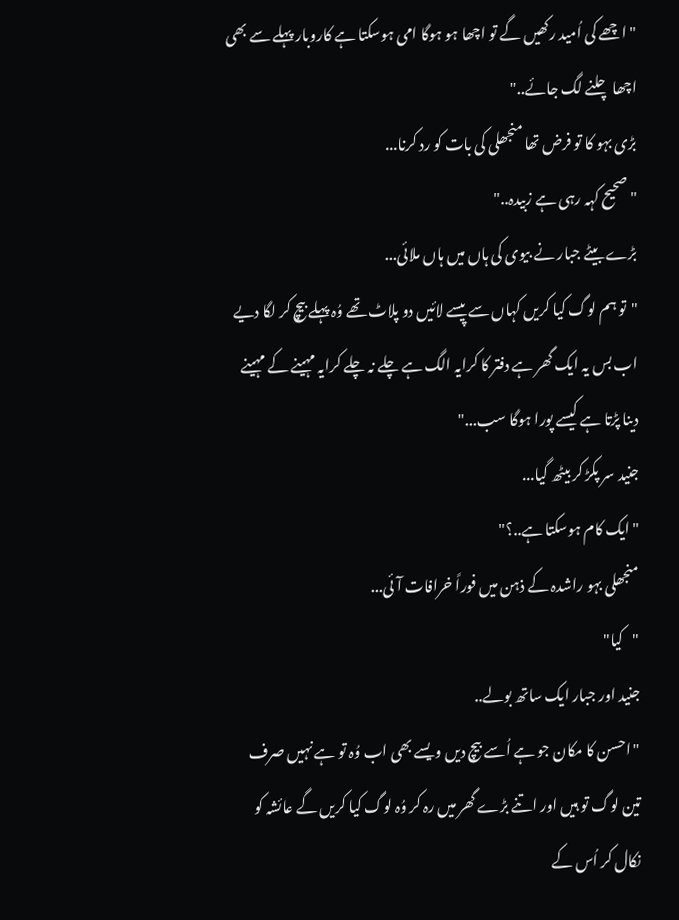"اچھے کی اُمید رکھیں گے تو اچھا ہو ہوگا امی ہوسکتا ہے کاروبار پہلے سے بھی اچھا چلنے لگ جائے.."
بڑی بہو کا تو فرض تھا منجھلی کی بات کو رد کرنا...
"صحیح کہہ رہی ہے زبیدہ.."
بڑے بیٹے جبار نے بیوی کی ہاں میں ہاں ملائی...
"تو ہم لوگ کیا کریں کہاں سے پیسے لائیں دو پلاٹ تھے وُہ پہلے بیچ کر لگا دیے اب بس یہ ایک گھر ہے دفتر کا کرایہ الگ ہے چلے نہ چلے کرایہ مہینے کے مہینے دینا پڑتا ہے کیسے پورا ہوگا سب..."
جنید سر پکڑ کر بیٹھ گیا...
"ایک کام ہوسکتا ہے..؟"
منجھلی بہو راشدہ کے ذہن میں فوراً خرافات آئی...
"کیا"
جنید اور جبار ایک ساتھ بولے..
"احسن کا مکان جو ہے اُسے بیچ دیں ویسے بھی اب وُہ تو ہے نہیں صرف تین لوگ تو ہیں اور اتنے بڑے گھر میں رہ کر وُہ لوگ کیا کریں گے عائشہ کو نکال کر اُس کے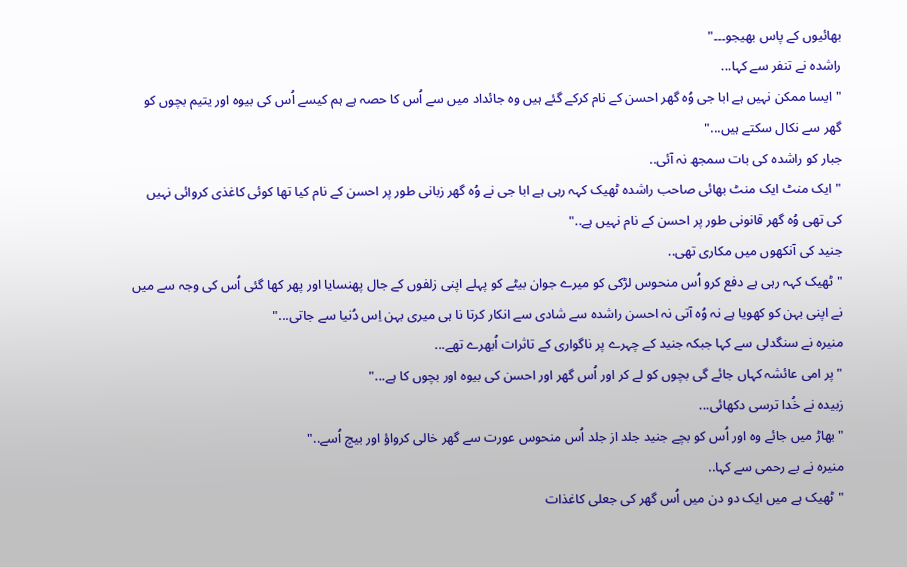بھائیوں کے پاس بھیجو۔۔۔"
راشدہ نے تنفر سے کہا...
"ایسا ممکن نہیں ہے ابا جی وُہ گھر احسن کے نام کرکے گئے ہیں وہ جائداد میں سے اُس کا حصہ ہے ہم کیسے اُس کی بیوہ اور یتیم بچوں کو گھر سے نکال سکتے ہیں..."
جبار کو راشدہ کی بات سمجھ نہ آئی..
"ایک منٹ ایک منٹ بھائی صاحب راشدہ ٹھیک کہہ رہی ہے ابا جی نے وُہ گھر زبانی طور پر احسن کے نام کیا تھا کوئی کاغذی کروائی نہیں کی تھی وُہ گھر قانونی طور پر احسن کے نام نہیں ہے.."
جنید کی آنکھوں میں مکاری تھی..
"ٹھیک کہہ رہی ہے دفع کرو اُس منحوس لڑکی کو میرے جوان بیٹے کو پہلے اپنی زلفوں کے جال پھنسایا اور پھر کھا گئی اُس کی وجہ سے میں نے اپنی بہن کو کھویا ہے نہ وُہ آتی نہ احسن راشدہ سے شادی سے انکار کرتا نا ہی میری بہن اِس دُنیا سے جاتی..."
منیرہ نے سنگدلی سے کہا جبکہ جنید کے چہرے پر ناگواری کے تاثرات اُبھرے تھے...
"پر امی عائشہ کہاں جائے گی بچوں کو لے کر اور اُس گھر اور احسن کی بیوہ اور بچوں کا ہے..."
زبیدہ نے خُدا ترسی دکھائی...
"بھاڑ میں جائے وہ اور اُس کو بچے جنید جلد از جلد اُس منحوس عورت سے گھر خالی کرواؤ اور بیچ اُسے.."
منیرہ نے بے رحمی سے کہا..
"ٹھیک ہے میں ایک دو دن میں اُس گھر کی جعلی کاغذات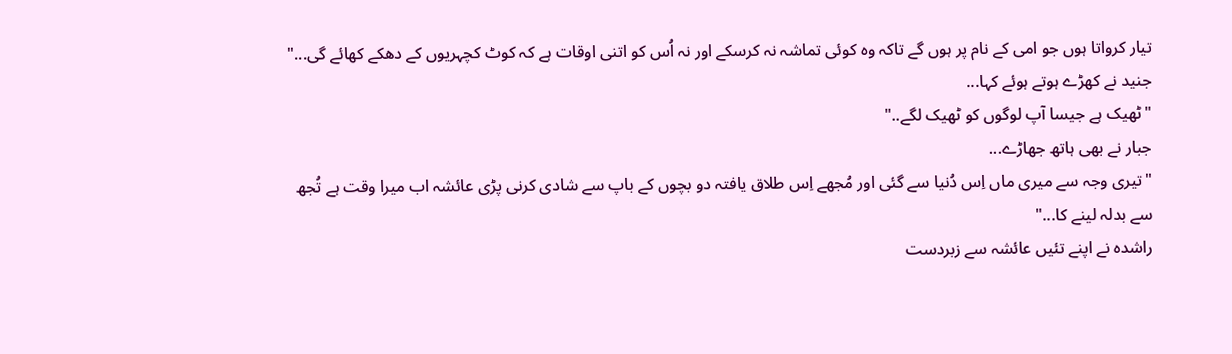تیار کرواتا ہوں جو امی کے نام پر ہوں گے تاکہ وہ کوئی تماشہ نہ کرسکے اور نہ اُس کو اتنی اوقات ہے کہ کوٹ کچہریوں کے دھکے کھائے گی..."
جنید نے کھڑے ہوتے ہوئے کہا...
"ٹھیک ہے جیسا آپ لوگوں کو ٹھیک لگے.."
جبار نے بھی ہاتھ جھاڑے...
"تیری وجہ سے میری ماں اِس دُنیا سے گئی اور مُجھے اِس طلاق یافتہ دو بچوں کے باپ سے شادی کرنی پڑی عائشہ اب میرا وقت ہے تُجھ سے بدلہ لینے کا..."
راشدہ نے اپنے تئیں عائشہ سے زبردست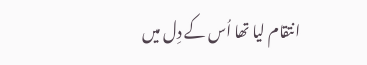انتقام لیا تھا اُس کے دِل میں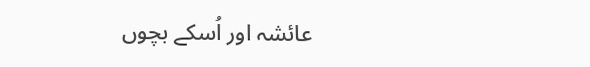عائشہ اور اُسکے بچوں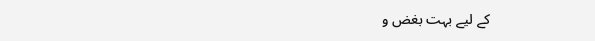کے لیے بہت بغض و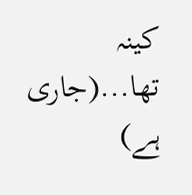کینہ تھا...(جاری ہے)